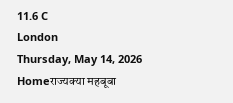11.6 C
London
Thursday, May 14, 2026
Homeराज्यक्या महबूबा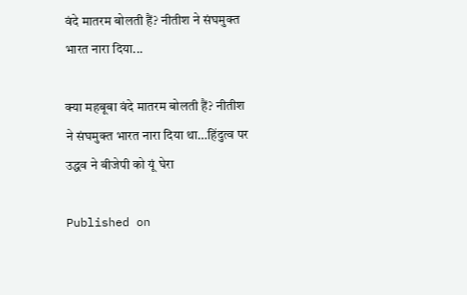वंदे मातरम बोलती हैं? नीतीश ने संघमुक्त भारत नारा दिया...

क्या महबूबा वंदे मातरम बोलती हैं? नीतीश ने संघमुक्त भारत नारा दिया था…हिंदुत्व पर उद्धव ने बीजेपी को यूं घेरा

Published on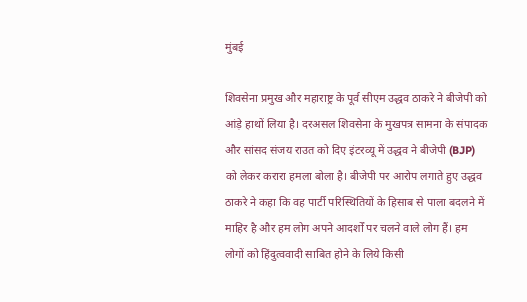मुंबई

शिवसेना प्रमुख और महाराष्ट्र के पूर्व सीएम उद्धव ठाकरे ने बीजेपी को आंड़े हाथों लिया है। दरअसल शिवसेना के मुखपत्र सामना के संपादक और सांसद संजय राउत को दिए इंटरव्यू में उद्धव ने बीजेपी (BJP) को लेकर करारा हमला बोला है। बीजेपी पर आरोप लगाते हुए उद्धव ठाकरे ने कहा कि वह पार्टी परिस्थितियों के हिसाब से पाला बदलने में माहिर है और हम लोग अपने आदर्शों पर चलने वाले लोग हैं। हम लोगों को हिंदुत्ववादी साबित होने के लिये किसी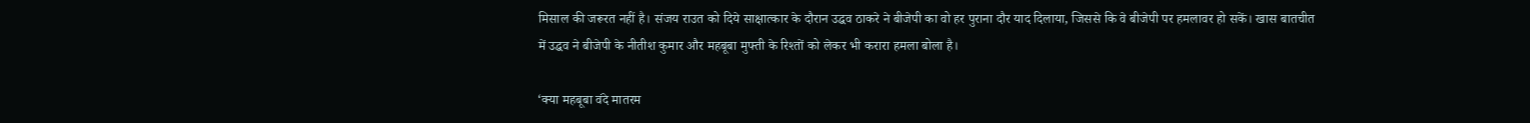मिसाल की जरूरत नहीं है। संजय राउत को दिये साक्षात्कार के दौरान उद्धव ठाकरे ने बीजेपी का वो हर पुराना दौर याद दिलाया, जिससे कि वे बीजेपी पर हमलावर हो सकें। खास बातचीत में उद्धव ने बीजेपी के नीतीश कुमार और महबूबा मुफ्ती के रिश्तों को लेकर भी करारा हमला बोला है।

‘क्या महबूबा वंदे मातरम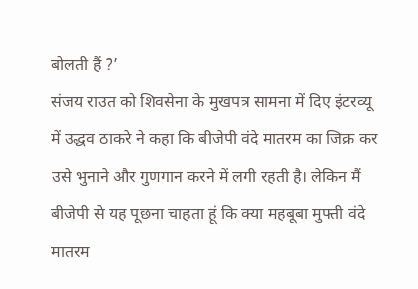बोलती हैं ?’
संजय राउत को शिवसेना के मुखपत्र सामना में दिए इंटरव्यू में उद्धव ठाकरे ने कहा कि बीजेपी वंदे मातरम का जिक्र कर उसे भुनाने और गुणगान करने में लगी रहती है। लेकिन मैं बीजेपी से यह पूछना चाहता हूं कि क्या महबूबा मुफ्ती वंदे मातरम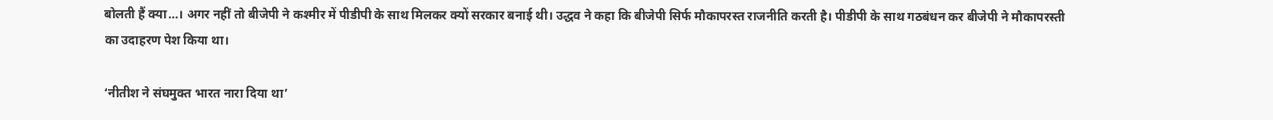बोलती हैं क्या…। अगर नहीं तो बीजेपी ने कश्मीर में पीडीपी के साथ मिलकर क्यों सरकार बनाई थी। उद्धव ने कहा कि बीजेपी सिर्फ मौकापरस्त राजनीति करती है। पीडीपी के साथ गठबंधन कर बीजेपी ने मौकापरस्ती का उदाहरण पेश किया था।

‘नीतीश ने संघमुक्त भारत नारा दिया था’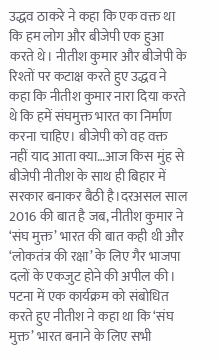उद्धव ठाकरे ने कहा कि एक वक्त था कि हम लोग और बीजेपी एक हुआ करते थे। नीतीश कुमार और बीजेपी के रिश्तों पर कटाक्ष करते हुए उद्धव ने कहा कि नीतीश कुमार नारा दिया करते थे कि हमें संघमुक्त भारत का निर्माण करना चाहिए। बीजेपी को वह वक्त नहीं याद आता क्या…आज किस मुंह से बीजेपी नीतीश के साथ ही बिहार में सरकार बनाकर बैठी है।दरअसल साल 2016 की बात है जब, नीतीश कुमार ने ‘संघ मुक्त’ भारत की बात कही थी और ‘लोकतंत्र की रक्षा’ के लिए गैर भाजपा दलों के एकजुट होने की अपील की। पटना में एक कार्यक्रम को संबोधित करते हुए नीतीश ने कहा था कि ‘संघ मुक्त’ भारत बनाने के लिए सभी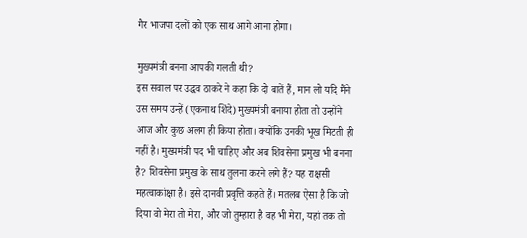गैर भाजपा दलों को एक साथ आगे आना होगा।

मुख्यमंत्री बनना आपकी गलती थी?
इस सवाल पर उद्धव ठाकरे ने कहा कि दो बातें हैं, मान लो यदि मैंने उस समय उन्हें (एकनाथ शिंदे) मुख्यमंत्री बनाया होता तो उन्होंने आज और कुछ अलग ही किया होता। क्योंकि उनकी भूख मिटती ही नहीं है। मुख्यमंत्री पद भी चाहिए और अब शिवसेना प्रमुख भी बनना है? शिवसेना प्रमुख के साथ तुलना करने लगे हैं? यह राक्षसी महत्वाकांक्षा है। इसे दानवी प्रवृत्ति कहते हैं। मतलब ऐसा है कि जो दिया वो मेरा तो मेरा, और जो तुम्हारा है वह भी मेरा, यहां तक तो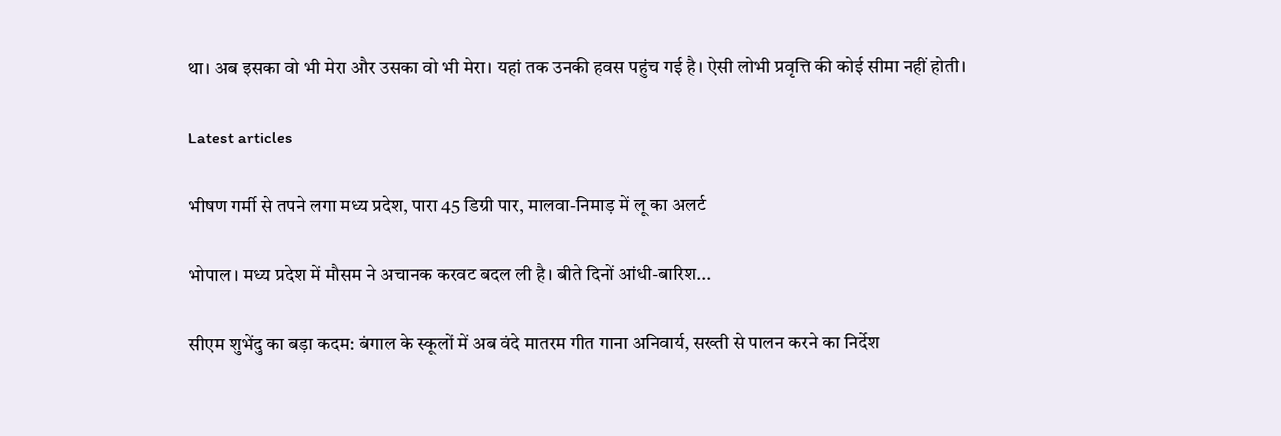था। अब इसका वो भी मेरा और उसका वो भी मेरा। यहां तक उनकी हवस पहुंच गई है। ऐसी लोभी प्रवृत्ति की कोई सीमा नहीं होती।

Latest articles

भीषण गर्मी से तपने लगा मध्य प्रदेश, पारा 45 डिग्री पार, मालवा-निमाड़ में लू का अलर्ट

भोपाल। मध्य प्रदेश में मौसम ने अचानक करवट बदल ली है। बीते दिनों आंधी-बारिश...

सीएम शुभेंदु का बड़ा कदम: बंगाल के स्कूलों में अब वंदे मातरम गीत गाना अनिवार्य, सख्ती से पालन करने का निर्देश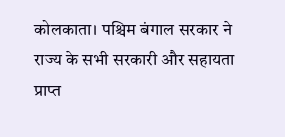कोलकाता। पश्चिम बंगाल सरकार ने राज्य के सभी सरकारी और सहायता प्राप्त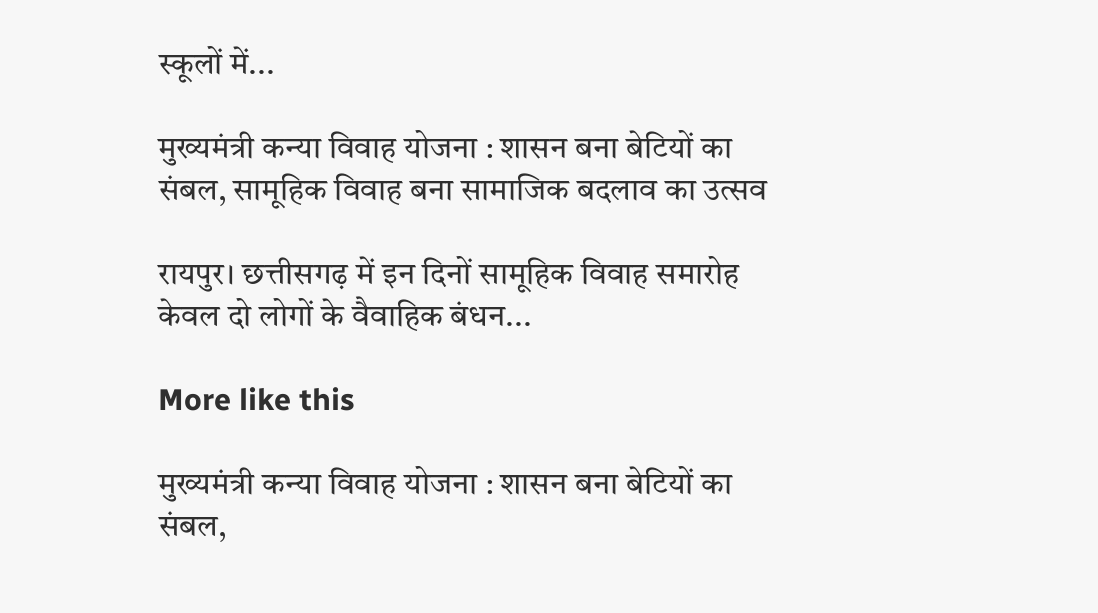स्कूलों में...

मुख्यमंत्री कन्या विवाह योजना : शासन बना बेटियों का संबल, सामूहिक विवाह बना सामाजिक बदलाव का उत्सव

रायपुर। छत्तीसगढ़ में इन दिनों सामूहिक विवाह समारोह केवल दो लोगों के वैवाहिक बंधन...

More like this

मुख्यमंत्री कन्या विवाह योजना : शासन बना बेटियों का संबल,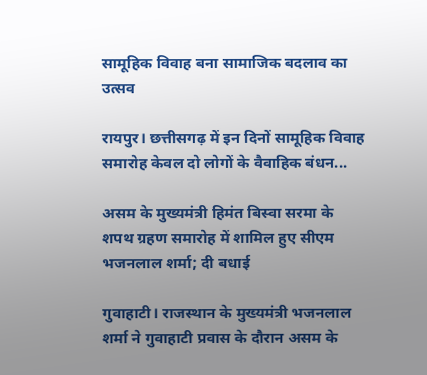सामूहिक विवाह बना सामाजिक बदलाव का उत्सव

रायपुर। छत्तीसगढ़ में इन दिनों सामूहिक विवाह समारोह केवल दो लोगों के वैवाहिक बंधन...

असम के मुख्यमंत्री हिमंत बिस्वा सरमा के शपथ ग्रहण समारोह में शामिल हुए सीएम भजनलाल शर्मा; दी बधाई

गुवाहाटी। राजस्थान के मुख्यमंत्री भजनलाल शर्मा ने गुवाहाटी प्रवास के दौरान असम के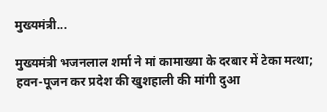मुख्यमंत्री...

मुख्यमंत्री भजनलाल शर्मा ने मां कामाख्या के दरबार में टेका मत्था; हवन-पूजन कर प्रदेश की खुशहाली की मांगी दुआ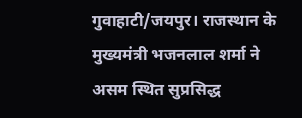गुवाहाटी/जयपुर। राजस्थान के मुख्यमंत्री भजनलाल शर्मा ने असम स्थित सुप्रसिद्ध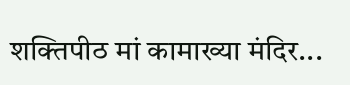शक्तिपीठ मां कामाख्या मंदिर...